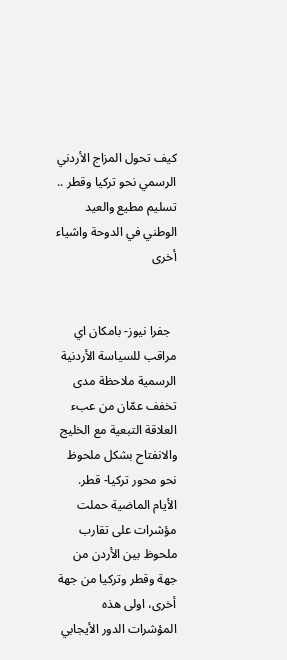كيف تحول المزاج الأردني الرسمي نحو تركيا وقطر .. تسليم مطيع والعيد الوطني في الدوحة واشياء أخرى


  جفرا نيوز- بامكان اي مراقب للسياسة الأردنية الرسمية ملاحظة مدى تخفف عمّان من عبء العلاقة التبعية مع الخليج والانفتاح بشكل ملحوظ نحو محور تركيا- قطر. الأيام الماضية حملت مؤشرات على تقارب ملحوظ بين الأردن من جهة وقطر وتركيا من جهة أخرى، اولى هذه المؤشرات الدور الأيجابي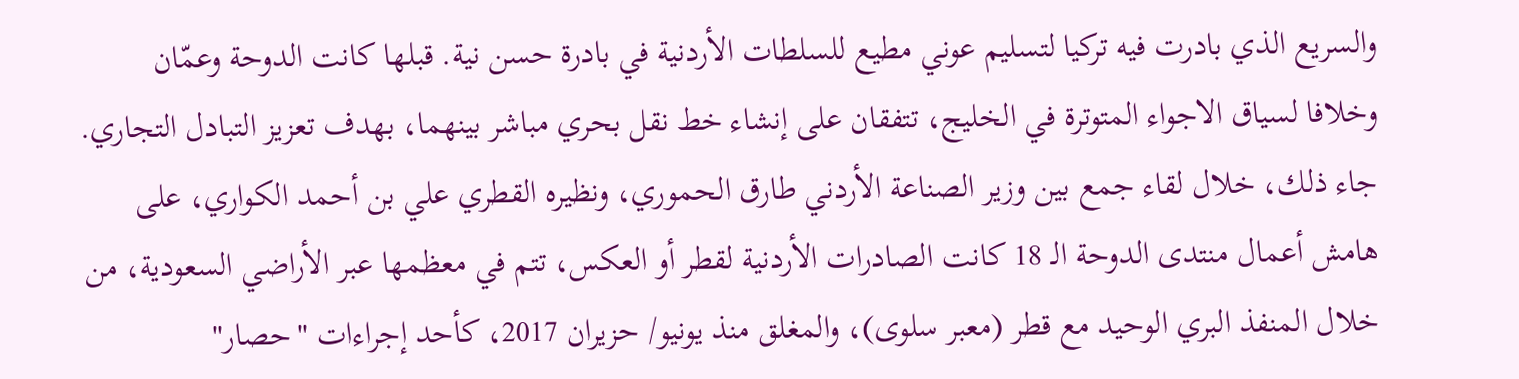والسريع الذي بادرت فيه تركيا لتسليم عوني مطيع للسلطات الأردنية في بادرة حسن نية. قبلها كانت الدوحة وعمّان وخلافا لسياق الاجواء المتوترة في الخليج، تتفقان على إنشاء خط نقل بحري مباشر بينهما، بهدف تعزيز التبادل التجاري. جاء ذلك، خلال لقاء جمع بين وزير الصناعة الأردني طارق الحموري، ونظيره القطري علي بن أحمد الكواري، على هامش أعمال منتدى الدوحة الـ 18 كانت الصادرات الأردنية لقطر أو العكس، تتم في معظمها عبر الأراضي السعودية، من خلال المنفذ البري الوحيد مع قطر (معبر سلوى)، والمغلق منذ يونيو/ حزيران 2017، كأحد إجراءات "حصار"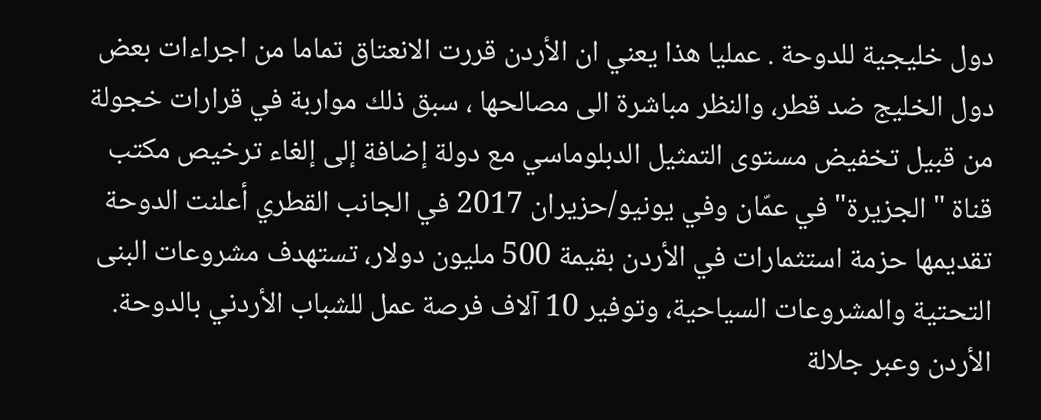دول خليجية للدوحة . عمليا هذا يعني ان الأردن قررت الانعتاق تماما من اجراءات بعض دول الخليج ضد قطر، والنظر مباشرة الى مصالحها ، سبق ذلك مواربة في قرارات خجولة من قبيل تخفيض مستوى التمثيل الدبلوماسي مع دولة إضافة إلى إلغاء ترخيص مكتب قناة "الجزيرة" في عمّان وفي يونيو/حزيران 2017 في الجانب القطري أعلنت الدوحة تقديمها حزمة استثمارات في الأردن بقيمة 500 مليون دولار، تستهدف مشروعات البنى التحتية والمشروعات السياحية، وتوفير 10 آلاف فرصة عمل للشباب الأردني بالدوحة.
الأردن وعبر جلالة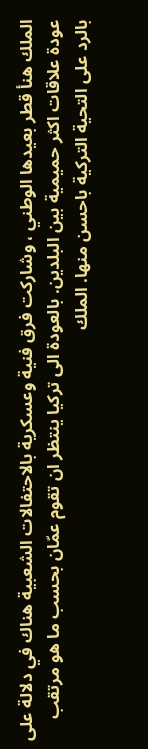الملك هنأ قطر بعيدها الوطني ، وشاركت فرق فنية وعسكرية بالاحتفالات الشعبية هناك في دلالة على عودة علاقات اكثر حميمية بين البلدين. بالعودة الى تركيا ينتظر ان تقوم عمّان بحسب ما هو مرتقب بالرد على التحية التركية باحسن منها. الملك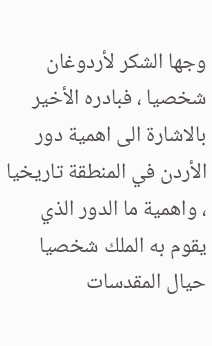وجها الشكر لأردوغان شخصيا ، فبادره الأخير بالاشارة الى اهمية دور الأردن في المنطقة تاريخيا ، واهمية ما الدور الذي يقوم به الملك شخصيا حيال المقدسات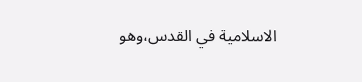الاسلامية في القدس،وهو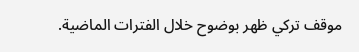موقف تركي ظهر بوضوح خلال الفترات الماضية.